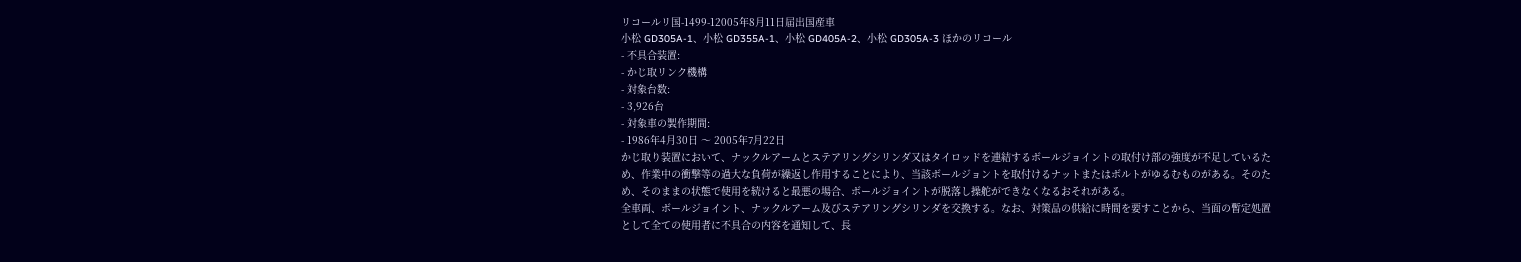リコールリ国-1499-12005年8月11日届出国産車
小松 GD305A-1、小松 GD355A-1、小松 GD405A-2、小松 GD305A-3 ほかのリコール
- 不具合装置:
- かじ取リンク機構
- 対象台数:
- 3,926台
- 対象車の製作期間:
- 1986年4月30日 〜 2005年7月22日
かじ取り装置において、ナックルアームとステアリングシリンダ又はタイロッドを連結するボールジョイントの取付け部の強度が不足しているため、作業中の衝撃等の過大な負荷が繰返し作用することにより、当該ボールジョントを取付けるナットまたはボルトがゆるむものがある。そのため、そのままの状態で使用を続けると最悪の場合、ボールジョイントが脱落し操舵ができなくなるおそれがある。
全車両、ボールジョイント、ナックルアーム及びステアリングシリンダを交換する。なお、対策品の供給に時間を要すことから、当面の暫定処置として全ての使用者に不具合の内容を通知して、長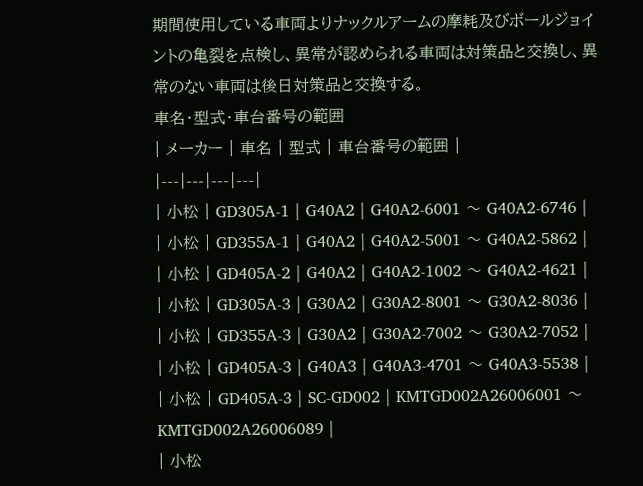期間使用している車両よりナックルアームの摩耗及びボールジョイントの亀裂を点検し、異常が認められる車両は対策品と交換し、異常のない車両は後日対策品と交換する。
車名・型式・車台番号の範囲
| メーカー | 車名 | 型式 | 車台番号の範囲 |
|---|---|---|---|
| 小松 | GD305A-1 | G40A2 | G40A2-6001 〜 G40A2-6746 |
| 小松 | GD355A-1 | G40A2 | G40A2-5001 〜 G40A2-5862 |
| 小松 | GD405A-2 | G40A2 | G40A2-1002 〜 G40A2-4621 |
| 小松 | GD305A-3 | G30A2 | G30A2-8001 〜 G30A2-8036 |
| 小松 | GD355A-3 | G30A2 | G30A2-7002 〜 G30A2-7052 |
| 小松 | GD405A-3 | G40A3 | G40A3-4701 〜 G40A3-5538 |
| 小松 | GD405A-3 | SC-GD002 | KMTGD002A26006001 〜 KMTGD002A26006089 |
| 小松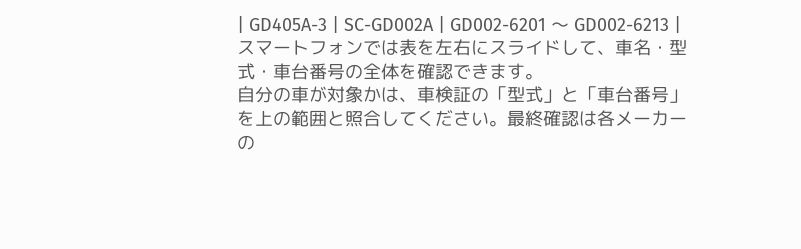| GD405A-3 | SC-GD002A | GD002-6201 〜 GD002-6213 |
スマートフォンでは表を左右にスライドして、車名・型式・車台番号の全体を確認できます。
自分の車が対象かは、車検証の「型式」と「車台番号」を上の範囲と照合してください。最終確認は各メーカーの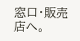窓口・販売店へ。